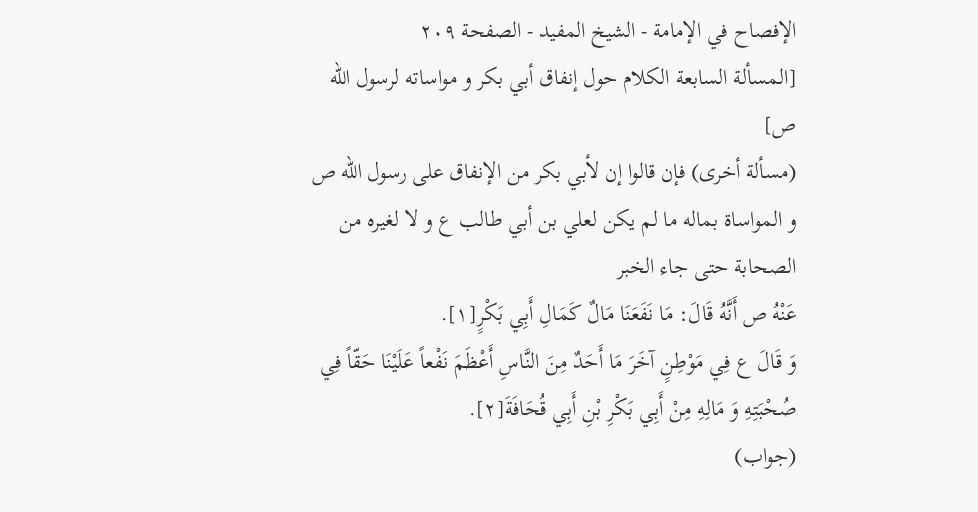الإفصاح في الإمامة - الشيخ المفيد - الصفحة ٢٠٩
[المسألة السابعة الكلام حول إنفاق أبي بكر و مواساته لرسول الله ص]
(مسألة أخرى) فإن قالوا إن لأبي بكر من الإنفاق على رسول الله ص و المواساة بماله ما لم يكن لعلي بن أبي طالب ع و لا لغيره من الصحابة حتى جاء الخبر
عَنْهُ ص أَنَّهُ قَالَ: مَا نَفَعَنَا مَالٌ كَمَالِ أَبِي بَكْرٍ[١].
وَ قَالَ ع فِي مَوْطِنٍ آخَرَ مَا أَحَدٌ مِنَ النَّاسِ أَعْظَمَ نَفْعاً عَلَيْنَا حَقّاً فِي صُحْبَتِهِ وَ مَالِهِ مِنْ أَبِي بَكْرِ بْنِ أَبِي قُحَافَةَ[٢].
(جواب)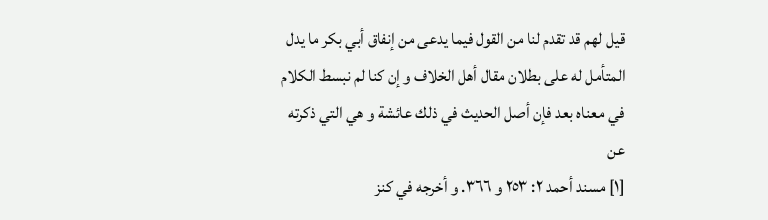قيل لهم قد تقدم لنا من القول فيما يدعى من إنفاق أبي بكر ما يدل المتأمل له على بطلان مقال أهل الخلاف و إن كنا لم نبسط الكلام في معناه بعد فإن أصل الحديث في ذلك عائشة و هي التي ذكرته عن
[١] مسند أحمد ٢: ٢٥٣ و ٣٦٦. و أخرجه في كنز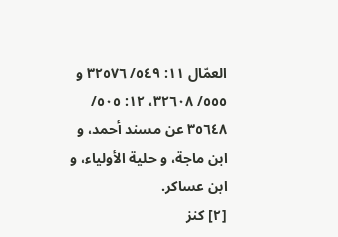العمّال ١١: ٥٤٩/ ٣٢٥٧٦ و ٥٥٥/ ٣٢٦٠٨، ١٢: ٥٠٥/ ٣٥٦٤٨ عن مسند أحمد، و ابن ماجة، و حلية الأولياء، و ابن عساكر.
[٢] كنز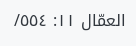العمّال ١١: ٥٥٤/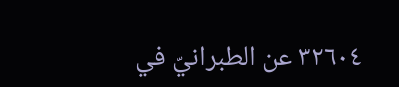٣٢٦٠٤ عن الطبرانيّ في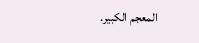المعجم الكبير.